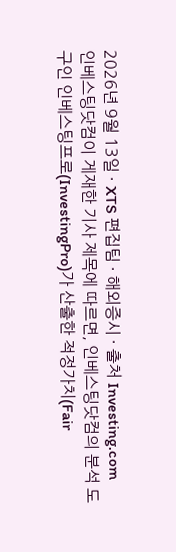2026년 9월 13일 · XTS 편집팀 · 해외증시 · 출처 Investing.com
인베스팅닷컴이 게재한 기사 제목에 따르면, 인베스팅닷컴의 분석 도구인 인베스팅프로(InvestingPro)가 산출한 적정가치(Fair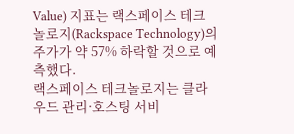Value) 지표는 랙스페이스 테크놀로지(Rackspace Technology)의 주가가 약 57% 하락할 것으로 예측했다.
랙스페이스 테크놀로지는 클라우드 관리·호스팅 서비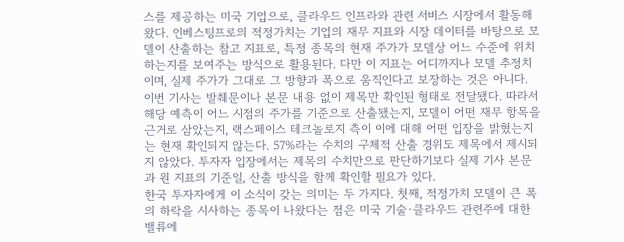스를 제공하는 미국 기업으로, 클라우드 인프라와 관련 서비스 시장에서 활동해 왔다. 인베스팅프로의 적정가치는 기업의 재무 지표와 시장 데이터를 바탕으로 모델이 산출하는 참고 지표로, 특정 종목의 현재 주가가 모델상 어느 수준에 위치하는지를 보여주는 방식으로 활용된다. 다만 이 지표는 어디까지나 모델 추정치이며, 실제 주가가 그대로 그 방향과 폭으로 움직인다고 보장하는 것은 아니다.
이번 기사는 발췌문이나 본문 내용 없이 제목만 확인된 형태로 전달됐다. 따라서 해당 예측이 어느 시점의 주가를 기준으로 산출됐는지, 모델이 어떤 재무 항목을 근거로 삼았는지, 랙스페이스 테크놀로지 측이 이에 대해 어떤 입장을 밝혔는지는 현재 확인되지 않는다. 57%라는 수치의 구체적 산출 경위도 제목에서 제시되지 않았다. 투자자 입장에서는 제목의 수치만으로 판단하기보다 실제 기사 본문과 원 지표의 기준일, 산출 방식을 함께 확인할 필요가 있다.
한국 투자자에게 이 소식이 갖는 의미는 두 가지다. 첫째, 적정가치 모델이 큰 폭의 하락을 시사하는 종목이 나왔다는 점은 미국 기술·클라우드 관련주에 대한 밸류에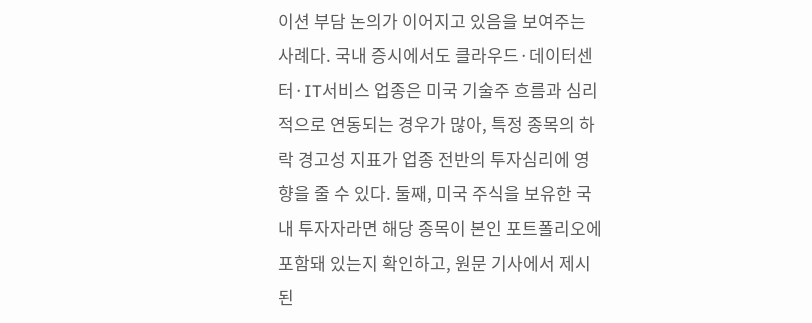이션 부담 논의가 이어지고 있음을 보여주는 사례다. 국내 증시에서도 클라우드·데이터센터·IT서비스 업종은 미국 기술주 흐름과 심리적으로 연동되는 경우가 많아, 특정 종목의 하락 경고성 지표가 업종 전반의 투자심리에 영향을 줄 수 있다. 둘째, 미국 주식을 보유한 국내 투자자라면 해당 종목이 본인 포트폴리오에 포함돼 있는지 확인하고, 원문 기사에서 제시된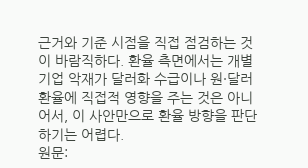근거와 기준 시점을 직접 점검하는 것이 바람직하다. 환율 측면에서는 개별 기업 악재가 달러화 수급이나 원·달러 환율에 직접적 영향을 주는 것은 아니어서, 이 사안만으로 환율 방향을 판단하기는 어렵다.
원문: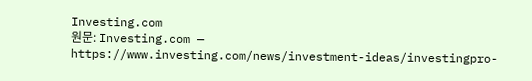Investing.com
원문: Investing.com — https://www.investing.com/news/investment-ideas/investingpro-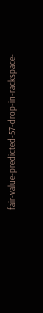fair-value-predicted-57-drop-in-rackspace-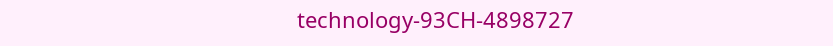technology-93CH-4898727